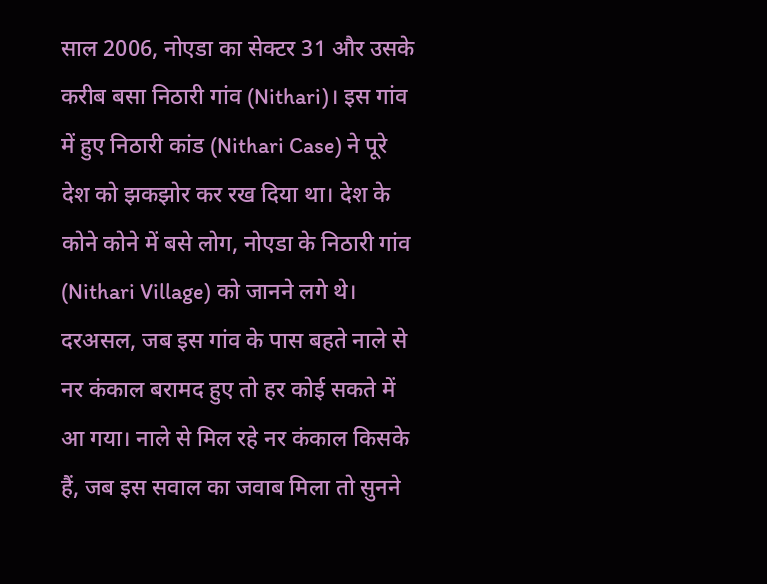साल 2006, नोएडा का सेक्टर 31 और उसके करीब बसा निठारी गांव (Nithari)। इस गांव में हुए निठारी कांड (Nithari Case) ने पूरे देश को झकझोर कर रख दिया था। देश के कोने कोने में बसे लोग, नोएडा के निठारी गांव (Nithari Village) को जानने लगे थे।
दरअसल, जब इस गांव के पास बहते नाले से नर कंकाल बरामद हुए तो हर कोई सकते में आ गया। नाले से मिल रहे नर कंकाल किसके हैं, जब इस सवाल का जवाब मिला तो सुनने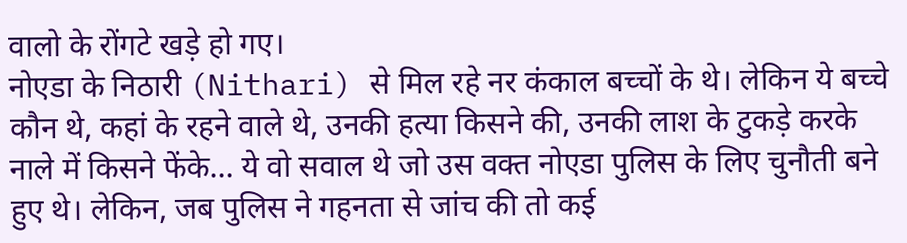वालो के रोंगटे खड़े हो गए।
नोएडा के निठारी (Nithari) से मिल रहे नर कंकाल बच्चों के थे। लेकिन ये बच्चे कौन थे, कहां के रहने वाले थे, उनकी हत्या किसने की, उनकी लाश के टुकड़े करके नाले में किसने फेंके… ये वो सवाल थे जो उस वक्त नोएडा पुलिस के लिए चुनौती बने हुए थे। लेकिन, जब पुलिस ने गहनता से जांच की तो कई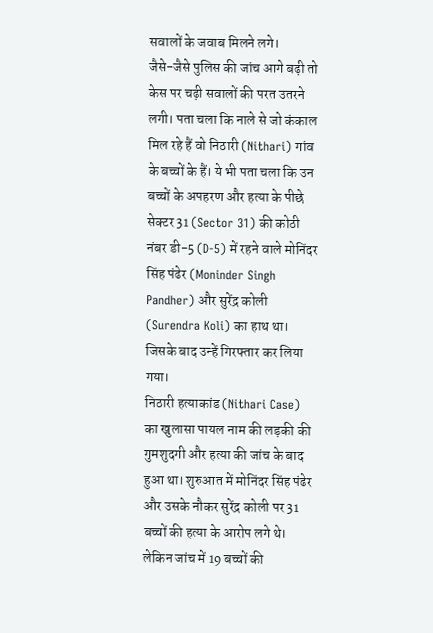सवालों के जवाब मिलने लगे।
जैसे-जैसे पुलिस की जांच आगे बढ़ी तो केस पर चढ़ी सवालों की परत उतरने लगी। पता चला कि नाले से जो कंकाल मिल रहे हैं वो निठारी (Nithari) गांव के बच्चों के हैं। ये भी पता चला कि उन बच्चों के अपहरण और हत्या के पीछे सेक्टर 31 (Sector 31) की कोठी नंबर डी-5 (D-5) में रहने वाले मोनिंदर सिंह पंढेर (Moninder Singh Pandher) और सुरेंद्र कोली (Surendra Koli) का हाथ था। जिसके बाद उन्हें गिरफ्तार कर लिया गया।
निठारी हत्याकांड (Nithari Case) का खुलासा पायल नाम की लड़की की गुमशुदगी और हत्या की जांच के बाद हुआ था। शुरुआत में मोनिंदर सिंह पंढेर और उसके नौकर सुरेंद्र कोली पर 31 बच्चों की हत्या के आरोप लगे थे। लेकिन जांच में 19 बच्चों की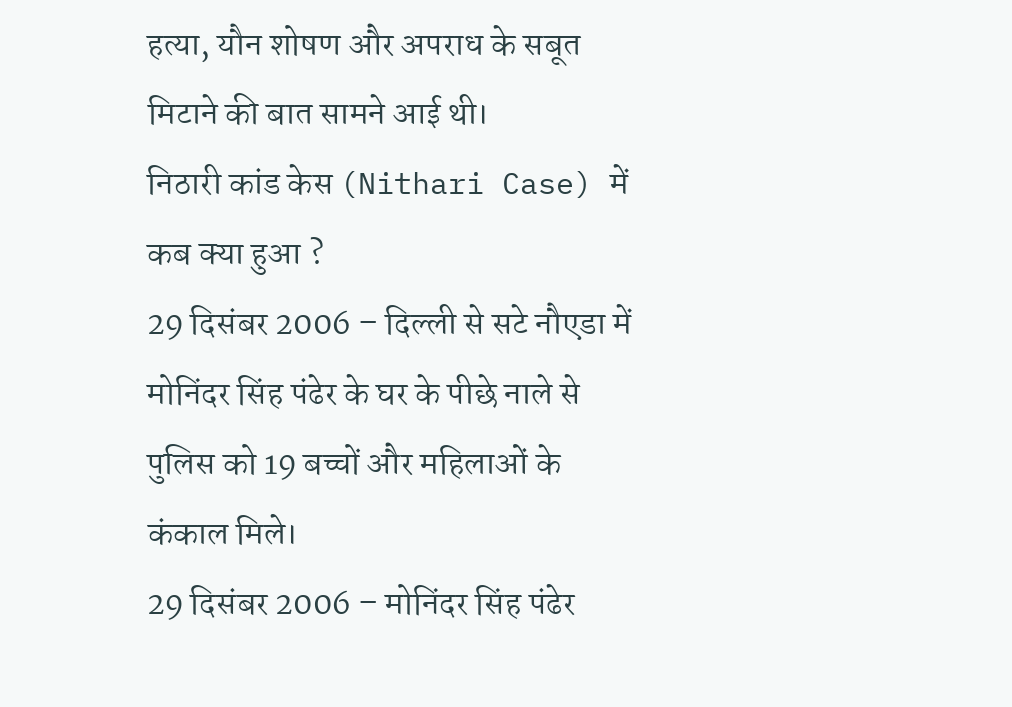हत्या, यौन शोषण और अपराध के सबूत मिटाने की बात सामने आई थी।
निठारी कांड केस (Nithari Case) में कब क्या हुआ ?
29 दिसंबर 2006 – दिल्ली से सटे नौएडा में मोनिंदर सिंह पंढेर के घर के पीछे नाले से पुलिस को 19 बच्चों और महिलाओं के कंकाल मिले।
29 दिसंबर 2006 – मोनिंदर सिंह पंढेर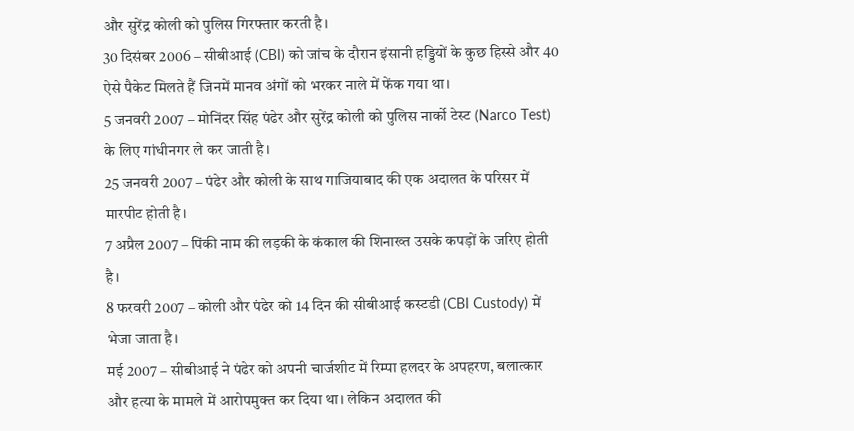और सुरेंद्र कोली को पुलिस गिरफ्तार करती है।
30 दिसंबर 2006 – सीबीआई (CBI) को जांच के दौरान इंसानी हड्डियों के कुछ हिस्से और 40 ऐसे पैकेट मिलते हैं जिनमें मानव अंगों को भरकर नाले में फेंक गया था।
5 जनवरी 2007 – मोनिंदर सिंह पंढेर और सुरेंद्र कोली को पुलिस नार्को टेस्ट (Narco Test) के लिए गांधीनगर ले कर जाती है।
25 जनवरी 2007 – पंढेर और कोली के साथ गाजियाबाद की एक अदालत के परिसर में मारपीट होती है।
7 अप्रैल 2007 – पिंकी नाम की लड़की के कंकाल की शिनाख्त उसके कपड़ों के जरिए होती है।
8 फरवरी 2007 – कोली और पंढेर को 14 दिन की सीबीआई कस्टडी (CBI Custody) में भेजा जाता है।
मई 2007 – सीबीआई ने पंढेर को अपनी चार्जशीट में रिम्पा हलदर के अपहरण, बलात्कार और हत्या के मामले में आरोपमुक्त कर दिया था। लेकिन अदालत की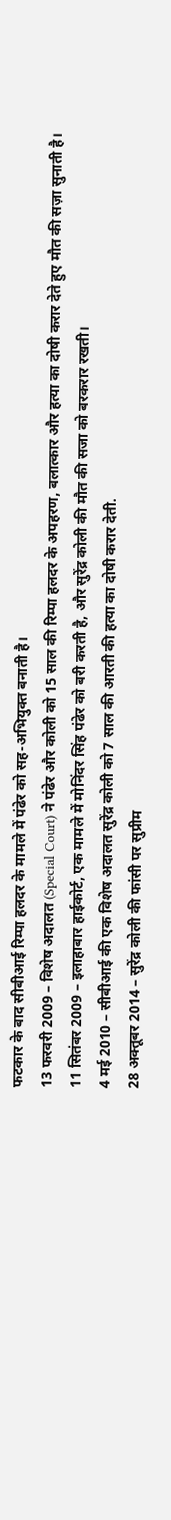फटकार के बाद सीबीआई रिम्पा हलदर के मामले में पंढेर को सह-अभियुक्त बनाती है।
13 फरवरी 2009 – विशेष अदालत (Special Court) ने पंढेर और कोली को 15 साल की रिम्पा हलदर के अपहरण, बलात्कार और हत्या का दोषी करार देते हुए मौत की सज़ा सुनाती है।
11 सितंबर 2009 – इलाहाबार हाईकोर्ट, एक मामले में मोनिंदर सिंह पंढेर को बरी करती है, और सुरेंद्र कोली की मौत की सजा को बरकरार रखती।
4 मई 2010 – सीबीआई की एक विशेष अदालत सुरेंद्र कोली को 7 साल की आरती की हत्या का दोषी करार देती.
28 अक्तूबर 2014 – सुरेंद्र कोली की फांसी पर सुप्रीम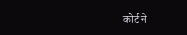कोर्ट ने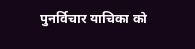पुनर्विचार याचिका को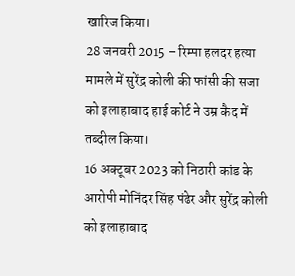खारिज किया।
28 जनवरी 2015 – रिम्पा हलदर हत्या मामले में सुरेंद्र कोली की फांसी की सजा को इलाहाबाद हाई कोर्ट ने उम्र कैद में तब्दील किया।
16 अक्टूबर 2023 को निठारी कांड के आरोपी मोनिंदर सिंह पंढेर और सुरेंद्र कोली को इलाहाबाद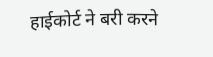हाईकोर्ट ने बरी करने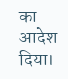का आदेश दिया।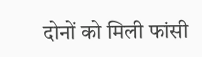दोनों को मिली फांसी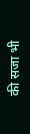की सजा भी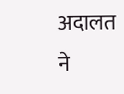अदालत ने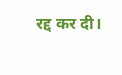रद्द कर दी।